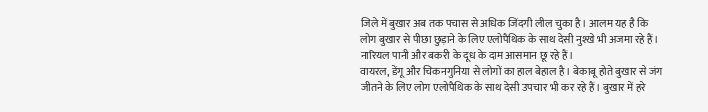जिले में बुखार अब तक पचास से अधिक जिंदगी लील चुका है। आलम यह है कि लोग बुखार से पीछा छुड़ाने के लिए एलोपैथिक के साथ देसी नुश्खे भी अजमा रहे हैं। नारियल पानी और बकरी के दूध के दाम आसमान छू रहे हैं।
वायरल, डेंगू और चिकनगुनिया से लोगों का हाल बेहाल है। बेकाबू होते बुखार से जंग जीतने के लिए लोग एलोपैथिक के साथ देसी उपचार भी कर रहे हैं। बुखार में हरे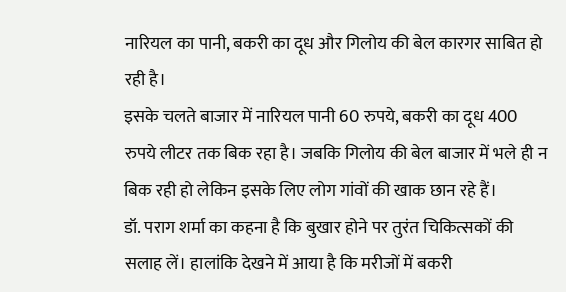नारियल का पानी, बकरी का दूध और गिलोय की बेल कारगर साबित हो रही है।
इसके चलते बाजार में नारियल पानी 60 रुपये, बकरी का दूध 400 रुपये लीटर तक बिक रहा है। जबकि गिलोय की बेल बाजार में भले ही न बिक रही हो लेकिन इसके लिए लोग गांवों की खाक छान रहे हैं।
डॉ. पराग शर्मा का कहना है कि बुखार होने पर तुरंत चिकित्सकों की सलाह लें। हालांकि देखने में आया है कि मरीजों में बकरी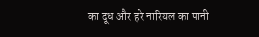का दूध और हरे नारियल का पानी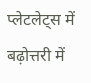प्लेटलेट्स में बढ़ोत्तरी में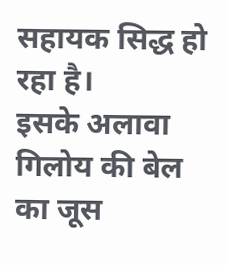सहायक सिद्ध हो रहा है।
इसके अलावा गिलोय की बेल का जूस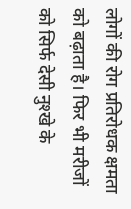लोगों की रोग प्रतिरोधक क्षमता को बढ़ाता है। फिर भी मरीजों को सिर्फ देसी नुश्खे के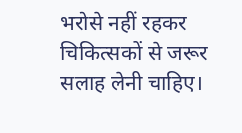भरोसे नहीं रहकर चिकित्सकों से जरूर सलाह लेनी चाहिए।